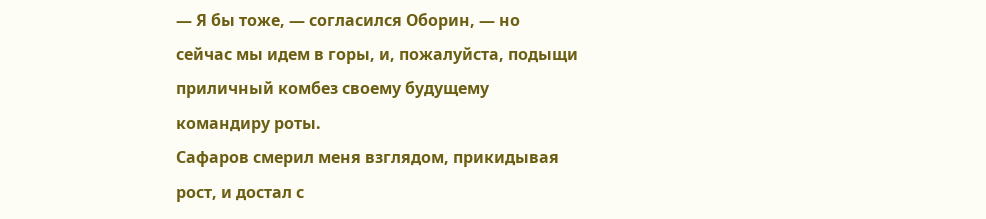— Я бы тоже, — согласился Оборин, — но сейчас мы идем в горы, и, пожалуйста, подыщи приличный комбез своему будущему командиру роты.
Сафаров смерил меня взглядом, прикидывая рост, и достал с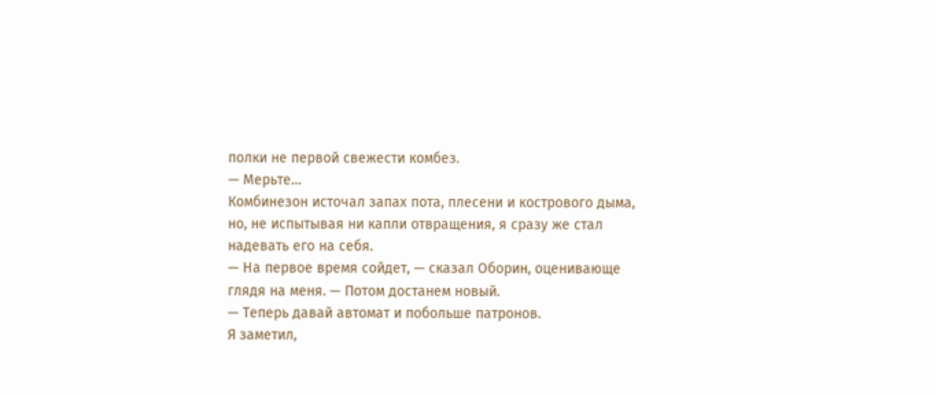полки не первой свежести комбез.
— Мерьте…
Комбинезон источал запах пота, плесени и кострового дыма, но, не испытывая ни капли отвращения, я сразу же стал надевать его на себя.
— На первое время сойдет, — сказал Оборин, оценивающе глядя на меня. — Потом достанем новый.
— Теперь давай автомат и побольше патронов.
Я заметил,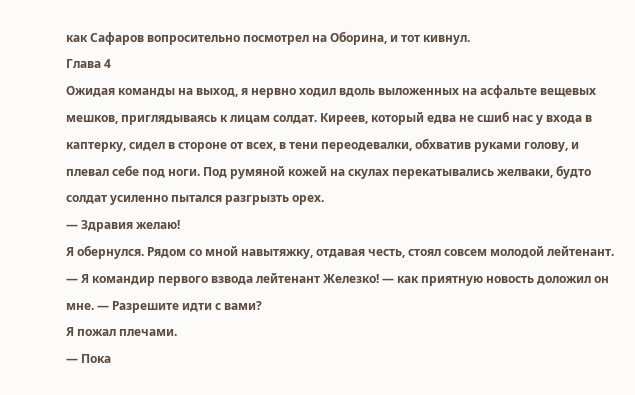как Сафаров вопросительно посмотрел на Оборина, и тот кивнул.
Глава 4
Ожидая команды на выход, я нервно ходил вдоль выложенных на асфальте вещевых мешков, приглядываясь к лицам солдат. Киреев, который едва не сшиб нас у входа в каптерку, сидел в стороне от всех, в тени переодевалки, обхватив руками голову, и плевал себе под ноги. Под румяной кожей на скулах перекатывались желваки, будто солдат усиленно пытался разгрызть орех.
— Здравия желаю!
Я обернулся. Рядом со мной навытяжку, отдавая честь, стоял совсем молодой лейтенант.
— Я командир первого взвода лейтенант Железко! — как приятную новость доложил он мне. — Разрешите идти с вами?
Я пожал плечами.
— Пока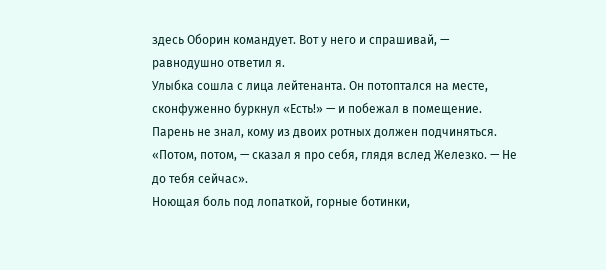здесь Оборин командует. Вот у него и спрашивай, — равнодушно ответил я.
Улыбка сошла с лица лейтенанта. Он потоптался на месте, сконфуженно буркнул «Есть!» — и побежал в помещение. Парень не знал, кому из двоих ротных должен подчиняться. «Потом, потом, — сказал я про себя, глядя вслед Железко. — Не до тебя сейчас».
Ноющая боль под лопаткой, горные ботинки,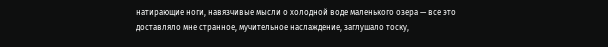натирающие ноги, навязчивые мысли о холодной воде маленького озера — все это доставляло мне странное, мучительное наслаждение, заглушало тоску,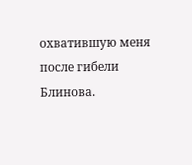охватившую меня после гибели Блинова.